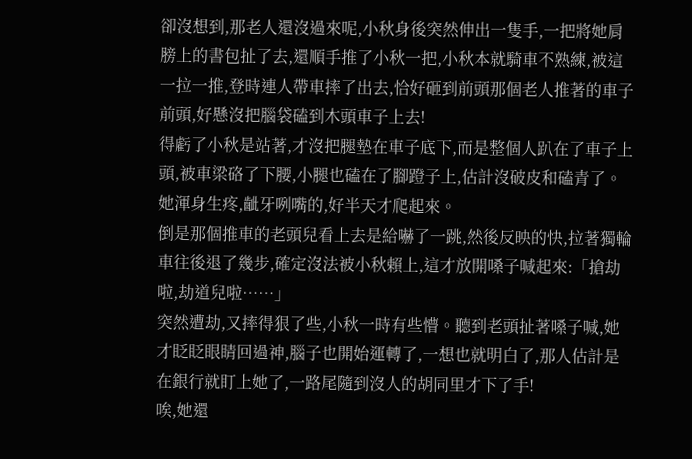卻沒想到,那老人還沒過來呢,小秋身後突然伸出一隻手,一把將她肩膀上的書包扯了去,還順手推了小秋一把,小秋本就騎車不熟練,被這一拉一推,登時連人帶車摔了出去,恰好砸到前頭那個老人推著的車子前頭,好懸沒把腦袋磕到木頭車子上去!
得虧了小秋是站著,才沒把腿墊在車子底下,而是整個人趴在了車子上頭,被車梁硌了下腰,小腿也磕在了腳蹬子上,估計沒破皮和磕青了。她渾身生疼,齜牙咧嘴的,好半天才爬起來。
倒是那個推車的老頭兒看上去是給嚇了一跳,然後反映的快,拉著獨輪車往後退了幾步,確定沒法被小秋賴上,這才放開嗓子喊起來:「搶劫啦,劫道兒啦……」
突然遭劫,又摔得狠了些,小秋一時有些懵。聽到老頭扯著嗓子喊,她才眨眨眼睛回過神,腦子也開始運轉了,一想也就明白了,那人估計是在銀行就盯上她了,一路尾隨到沒人的胡同里才下了手!
唉,她還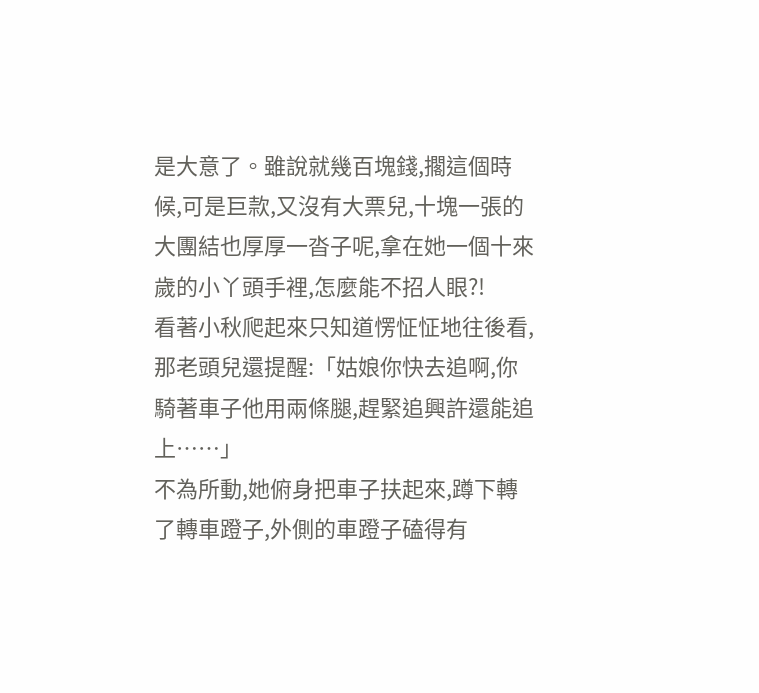是大意了。雖說就幾百塊錢,擱這個時候,可是巨款,又沒有大票兒,十塊一張的大團結也厚厚一沓子呢,拿在她一個十來歲的小丫頭手裡,怎麼能不招人眼?!
看著小秋爬起來只知道愣怔怔地往後看,那老頭兒還提醒:「姑娘你快去追啊,你騎著車子他用兩條腿,趕緊追興許還能追上……」
不為所動,她俯身把車子扶起來,蹲下轉了轉車蹬子,外側的車蹬子磕得有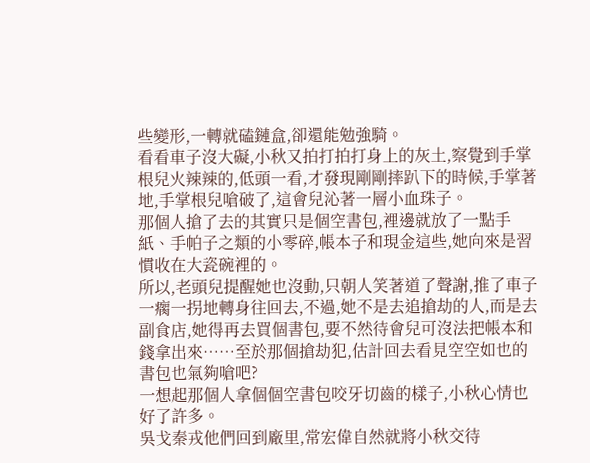些變形,一轉就磕鏈盒,卻還能勉強騎。
看看車子沒大礙,小秋又拍打拍打身上的灰土,察覺到手掌根兒火辣辣的,低頭一看,才發現剛剛摔趴下的時候,手掌著地,手掌根兒嗆破了,這會兒沁著一層小血珠子。
那個人搶了去的其實只是個空書包,裡邊就放了一點手紙、手帕子之類的小零碎,帳本子和現金這些,她向來是習慣收在大瓷碗裡的。
所以,老頭兒提醒她也沒動,只朝人笑著道了聲謝,推了車子一瘸一拐地轉身往回去,不過,她不是去追搶劫的人,而是去副食店,她得再去買個書包,要不然待會兒可沒法把帳本和錢拿出來……至於那個搶劫犯,估計回去看見空空如也的書包也氣夠嗆吧?
一想起那個人拿個個空書包咬牙切齒的樣子,小秋心情也好了許多。
吳戈秦戎他們回到廠里,常宏偉自然就將小秋交待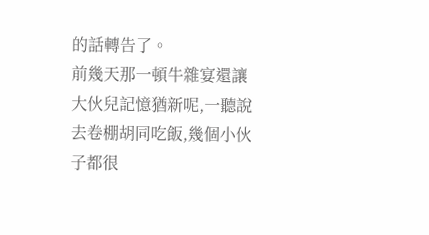的話轉告了。
前幾天那一頓牛雜宴還讓大伙兒記憶猶新呢,一聽說去卷棚胡同吃飯,幾個小伙子都很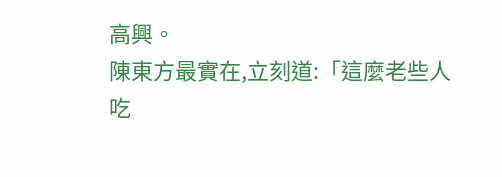高興。
陳東方最實在,立刻道:「這麼老些人吃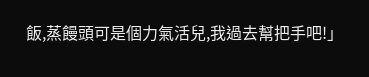飯,蒸饅頭可是個力氣活兒,我過去幫把手吧!」